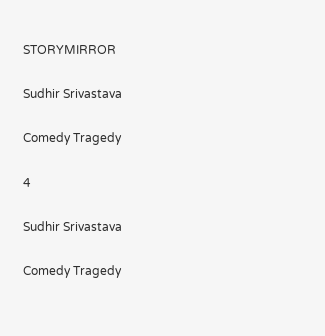STORYMIRROR

Sudhir Srivastava

Comedy Tragedy

4

Sudhir Srivastava

Comedy Tragedy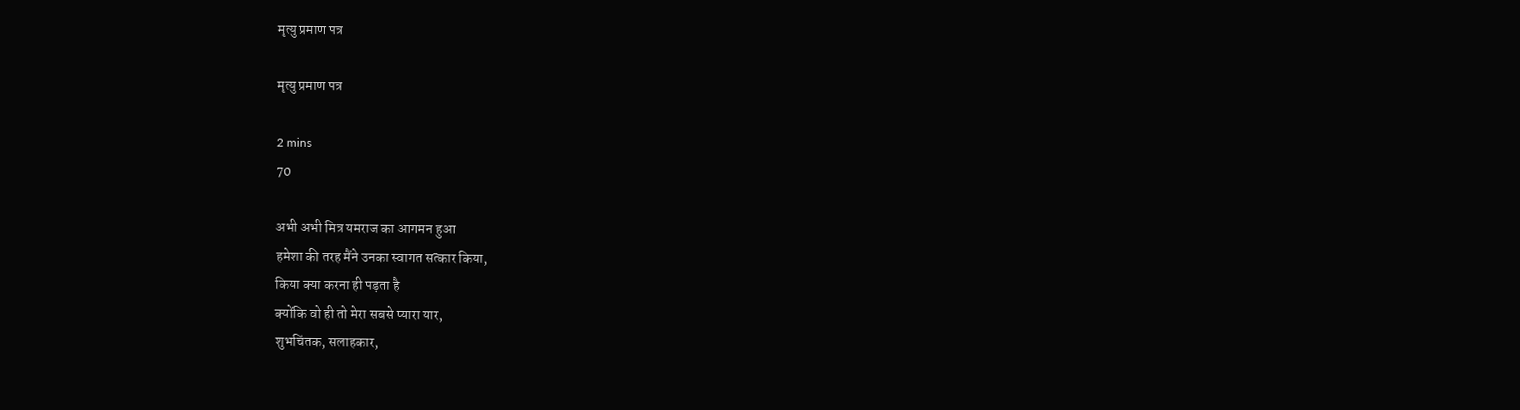मृत्यु प्रमाण पत्र

मृत्यु प्रमाण पत्र

2 mins
70

अभी अभी मित्र यमराज का आगमन हुआ
हमेशा की तरह मैंने उनका स्वागत सत्कार किया,
किया क्या करना ही पड़ता है
क्योंकि वो ही तो मेरा सबसे प्यारा यार,
शुभचिंतक, सलाहकार,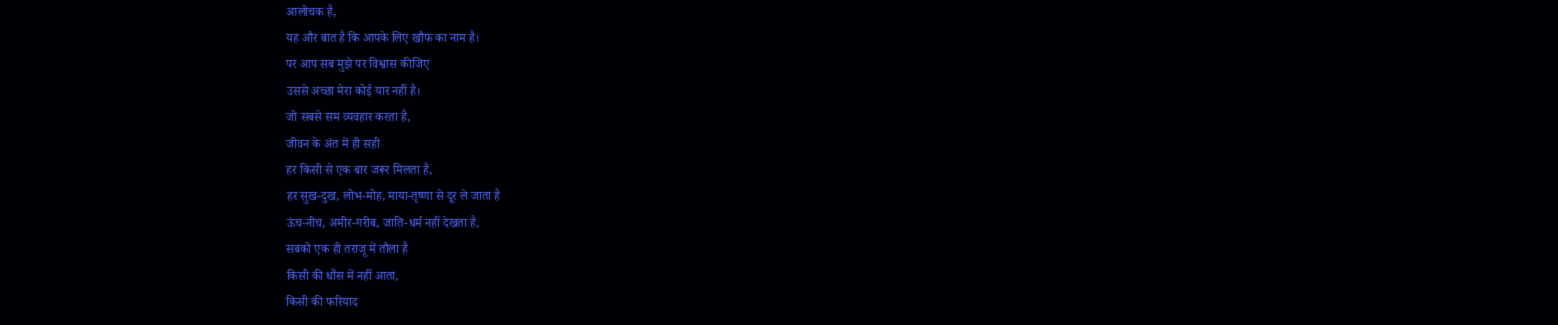आलोचक है,
यह और बात है कि आपके लिए खौफ का नाम है।
पर आप सब मुझे पर विश्वास कीजिए
उससे अच्छा मेरा कोई यार नहीं है।
जो सबसे सम व्यवहार करता है,
जीवन के अंत में ही सही
हर किसी से एक बार जरूर मिलता है,
हर सुख-दुख, लोभ-मोह, माया-तृष्णा से दूर ले जाता है
ऊंच-नीच, अमीर-गरीब, जाति-धर्म नहीं देखता है,
सबको एक ही तराजू में तौला है
किसी की धौंस में नहीं आता,
किसी की फरियाद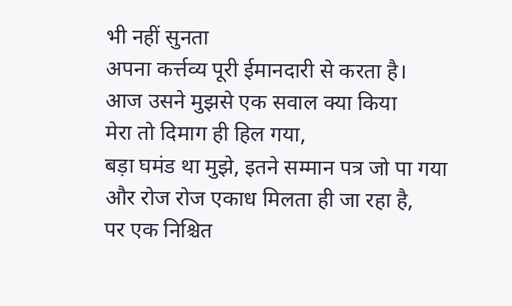भी नहीं सुनता
अपना कर्त्तव्य पूरी ईमानदारी से करता है।
आज उसने मुझसे एक सवाल क्या किया
मेरा तो दिमाग ही हिल गया,
बड़ा घमंड था मुझे, इतने सम्मान पत्र जो पा गया
और रोज रोज एकाध मिलता ही जा रहा है,
पर एक निश्चित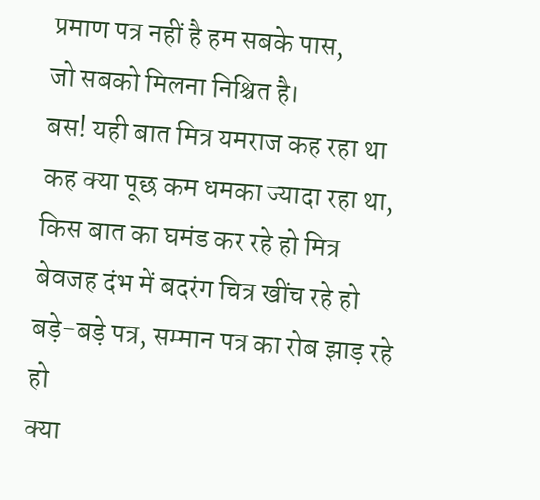प्रमाण पत्र नहीं है हम सबके पास,
जो सबको मिलना निश्चित है।
बस! यही बात मित्र यमराज कह रहा था
कह क्या पूछ कम धमका ज्यादा रहा था,
किस बात का घमंड कर रहे हो मित्र
बेवजह दंभ में बदरंग चित्र खींच रहे हो
बड़े-बड़े पत्र, सम्मान पत्र का रोब झाड़ रहे हो
क्या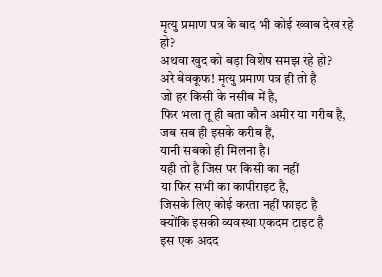मृत्यु प्रमाण पत्र के बाद भी कोई ख्वाब देख रहे हो?
अथवा खुद को बड़ा विशेष समझ रहे हो?
अरे बेवकूफ! मृत्यु प्रमाण पत्र ही तो है
जो हर किसी के नसीब में है,
फिर भला तू ही बता कौन अमीर या गरीब है,
जब सब ही इसके करीब हैं,
यानी सबको ही मिलना है।
यही तो है जिस पर किसी का नहीं
या फिर सभी का कापीराइट है,
जिसके लिए कोई करता नहीं फाइट है
क्योंकि इसकी व्यवस्था एकदम टाइट है
इस एक अदद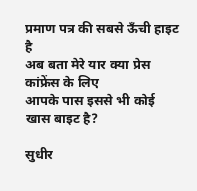प्रमाण पत्र की सबसे ऊँची हाइट है
अब बता मेरे यार क्या प्रेस कांफ्रेंस के लिए
आपके पास इससे भी कोई खास बाइट है?

सुधीर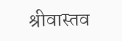श्रीवास्तव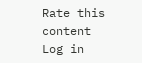Rate this content
Log in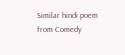Similar hindi poem from Comedy